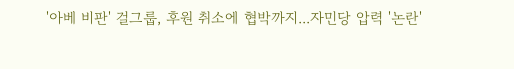'아베 비판' 걸그룹, 후원 취소에 협박까지...자민당 압력 '논란'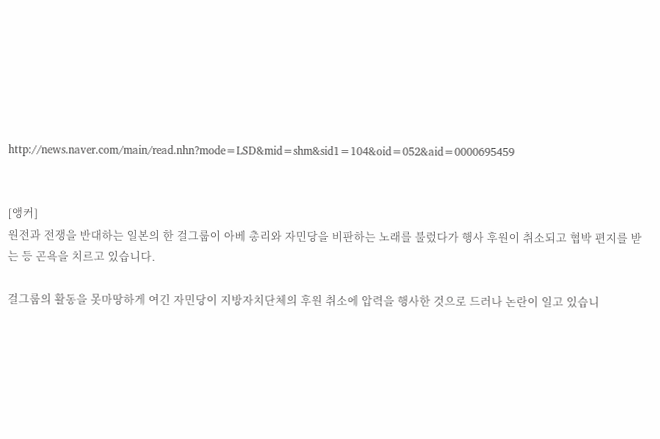http://news.naver.com/main/read.nhn?mode=LSD&mid=shm&sid1=104&oid=052&aid=0000695459


[앵커]
원전과 전쟁을 반대하는 일본의 한 걸그룹이 아베 총리와 자민당을 비판하는 노래를 불렀다가 행사 후원이 취소되고 협박 편지를 받는 등 곤욕을 치르고 있습니다.

걸그룹의 활동을 못마땅하게 여긴 자민당이 지방자치단체의 후원 취소에 압력을 행사한 것으로 드러나 논란이 일고 있습니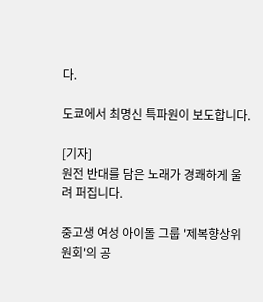다.

도쿄에서 최명신 특파원이 보도합니다.

[기자]
원전 반대를 담은 노래가 경쾌하게 울려 퍼집니다.

중고생 여성 아이돌 그룹 '제복향상위원회'의 공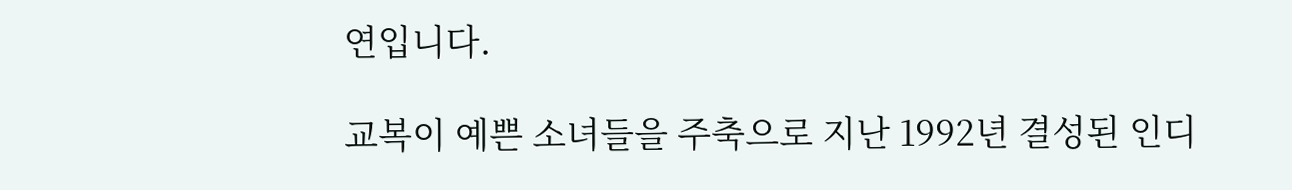연입니다.

교복이 예쁜 소녀들을 주축으로 지난 1992년 결성된 인디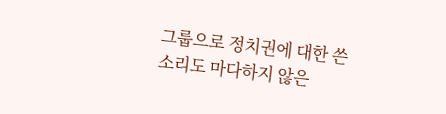그룹으로 정치권에 대한 쓴소리도 마다하지 않은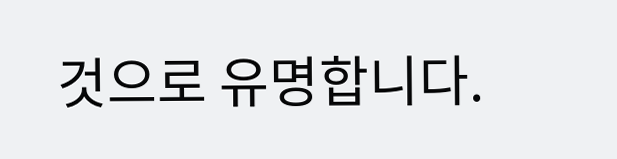것으로 유명합니다.